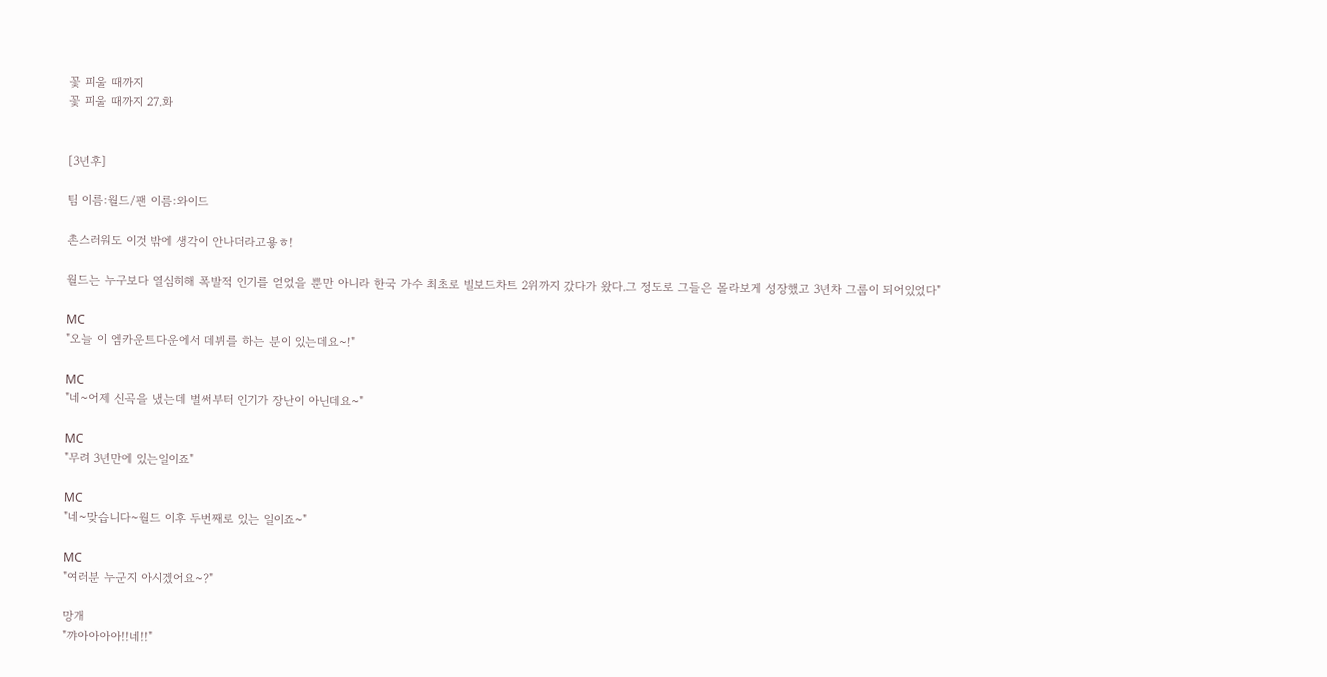꽃 피울 때까지
꽃 피울 때까지 27.화


[3년후]

팀 이름:월드/팬 이름:와이드

촌스러워도 이것 밖에 생각이 안나더라고욯ㅎ!

월드는 누구보다 열심히해 폭발적 인기를 얻었을 뿐만 아니라 한국 가수 최초로 빌보드차트 2위까지 갔다가 왔다.그 정도로 그들은 몰라보게 성장했고 3년차 그룹이 되어있었다"

MC
"오늘 이 엠카운트다운에서 데뷔를 하는 분이 있는데요~!"

MC
"네~어제 신곡을 냈는데 벌써부터 인기가 장난이 아닌데요~"

MC
"무려 3년만에 있는일이죠"

MC
"네~맞습니다~월드 이후 두번째로 있는 일이죠~"

MC
"여러분 누군지 아시겠어요~?"

망개
"꺄아아아아!!네!!"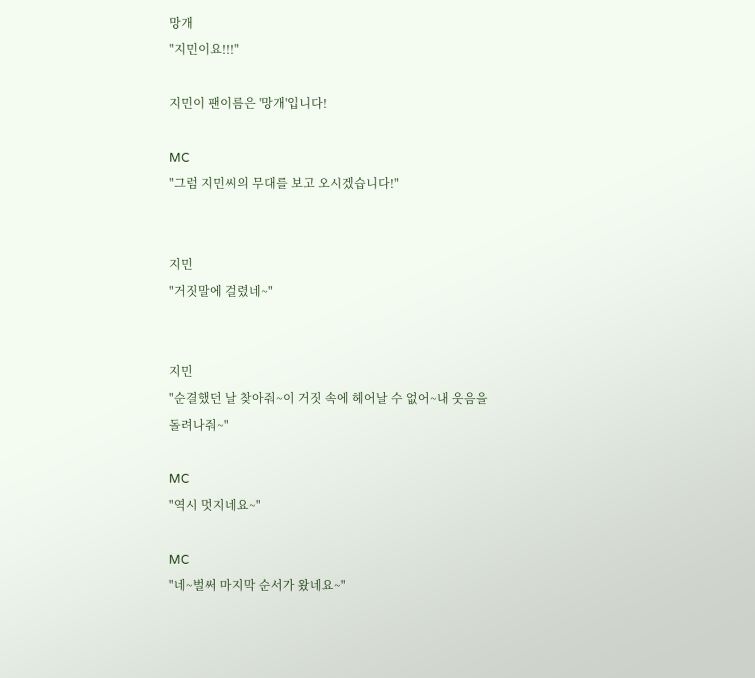망개
"지민이요!!!"

지민이 팬이름은 '망개'입니다!

MC
"그럼 지민씨의 무대를 보고 오시겠습니다!"


지민
"거짓말에 걸렸네~"


지민
"순결했던 날 찾아줘~이 거짓 속에 헤어날 수 없어~내 웃음을 돌려나줘~"

MC
"역시 멋지네요~"

MC
"네~벌써 마지막 순서가 왔네요~"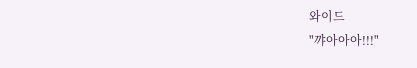와이드
"꺄아아아!!!"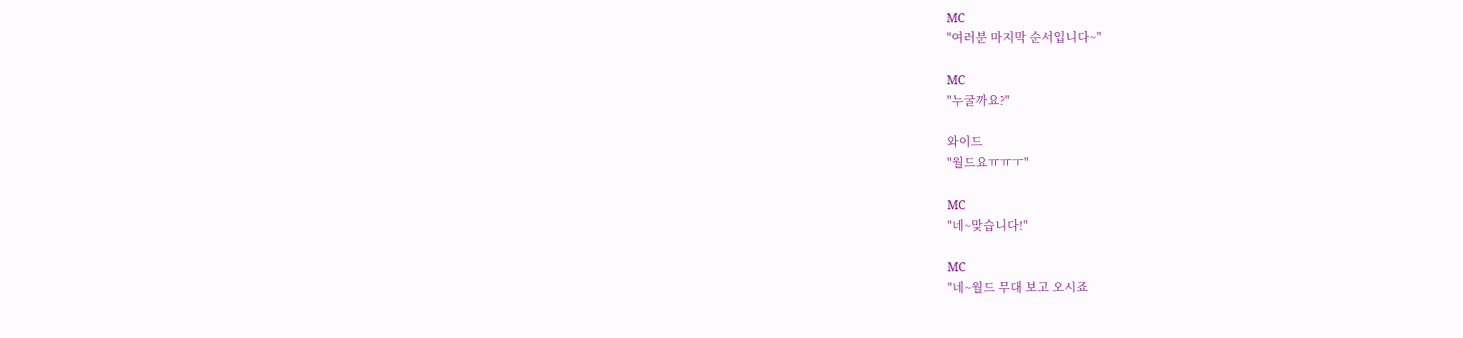MC
"여러분 마지막 순서입니다~"

MC
"누굴까요?"

와이드
"월드요ㅠㅠㅜ"

MC
"네~맞습니다!"

MC
"네~월드 무대 보고 오시죠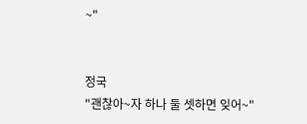~"


정국
"괜찮아~자 하나 둘 셋하면 잊어~"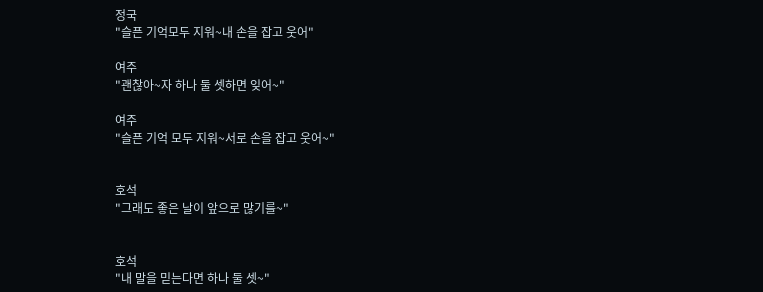정국
"슬픈 기억모두 지워~내 손을 잡고 웃어"

여주
"괜찮아~자 하나 둘 셋하면 잊어~"

여주
"슬픈 기억 모두 지워~서로 손을 잡고 웃어~"


호석
"그래도 좋은 날이 앞으로 많기를~"


호석
"내 말을 믿는다면 하나 둘 셋~"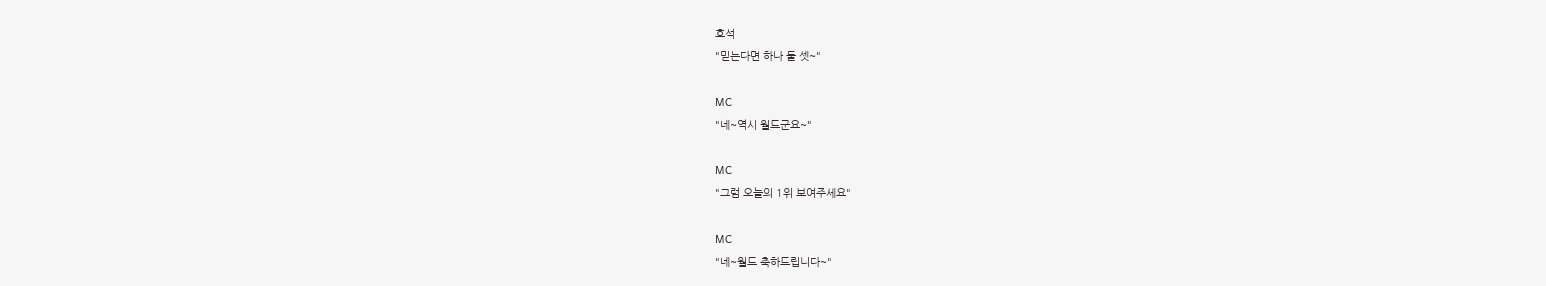호석
"믿는다면 하나 둘 셋~"

MC
"네~역시 월드군요~"

MC
"그럼 오늘의 1위 보여주세요"

MC
"네~월드 축하드립니다~"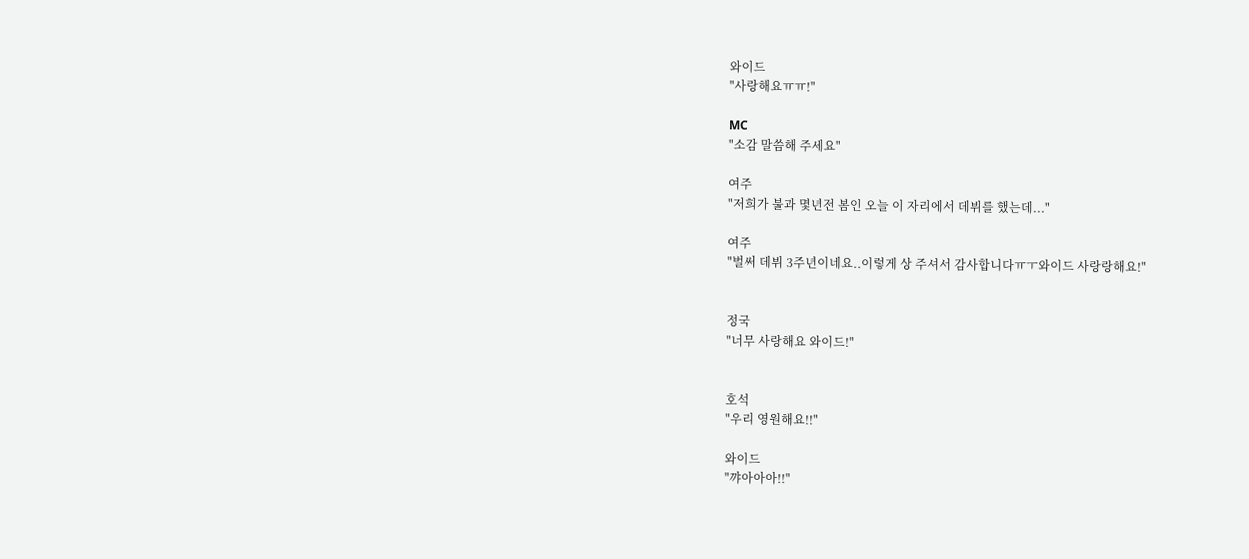와이드
"사랑해요ㅠㅠ!"

MC
"소감 말씀해 주세요"

여주
"저희가 불과 몇년전 봄인 오늘 이 자리에서 데뷔를 했는데..."

여주
"벌써 데뷔 3주년이네요..이렇게 상 주셔서 감사합니다ㅠㅜ와이드 사랑랑해요!"


정국
"너무 사랑해요 와이드!"


호석
"우리 영원해요!!"

와이드
"꺄아아아!!"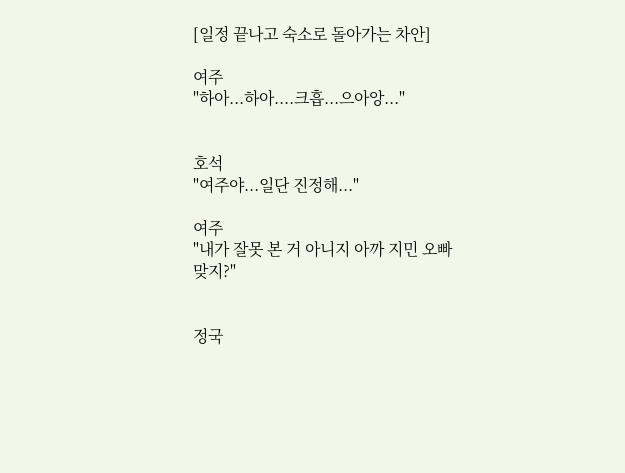[일정 끝나고 숙소로 돌아가는 차안]

여주
"하아...하아....크흡...으아앙..."


호석
"여주야...일단 진정해..."

여주
"내가 잘못 본 거 아니지 아까 지민 오빠 맞지?"


정국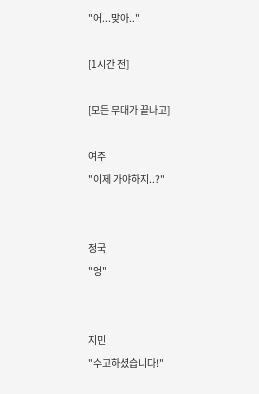"어...맞아.."

[1시간 전]

[모든 무대가 끝나고]

여주
"이제 가야하지..?"


정국
"엉"


지민
"수고하셨습니다!"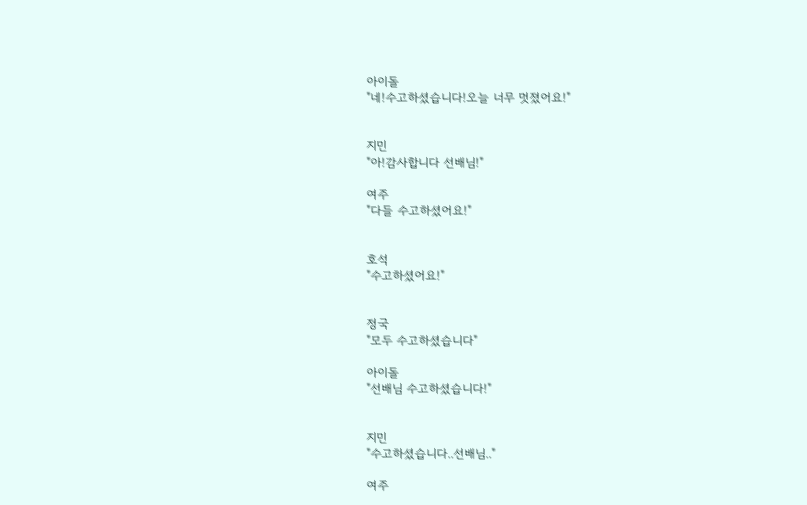아이돌
"네!수고하셨습니다!오늘 너무 멋졌어요!"


지민
"아!감사합니다 선배님!"

여주
"다들 수고하셨어요!"


호석
"수고하셨어요!"


정국
"모두 수고하셨습니다"

아이돌
"선배님 수고하셨습니다!"


지민
"수고하셨습니다..선배님.."

여주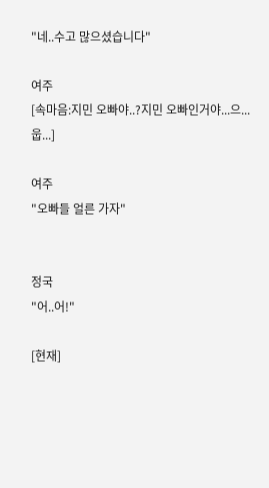"네..수고 많으셨습니다"

여주
[속마음:지민 오빠야..?지민 오빠인거야...으...웁...]

여주
"오빠들 얼른 가자"


정국
"어..어!"

[현재]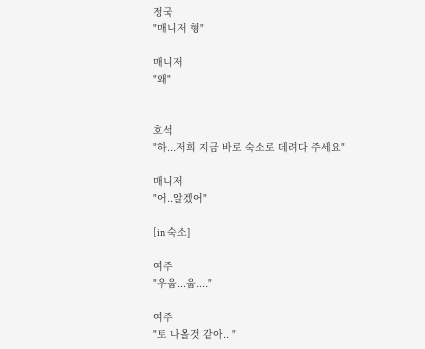정국
"매니저 형"

매니저
"왜"


호석
"하...저희 지금 바로 숙소로 데려다 주세요"

매니저
"어..알겠어"

[in 숙소]

여주
"우웁...웁...."

여주
"토 나올것 같아.. "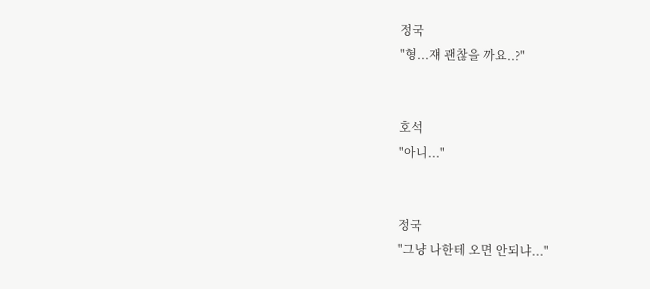정국
"형...쟤 괜찮을 까요..?"


호석
"아니..."


정국
"그냥 나한테 오면 안되냐..."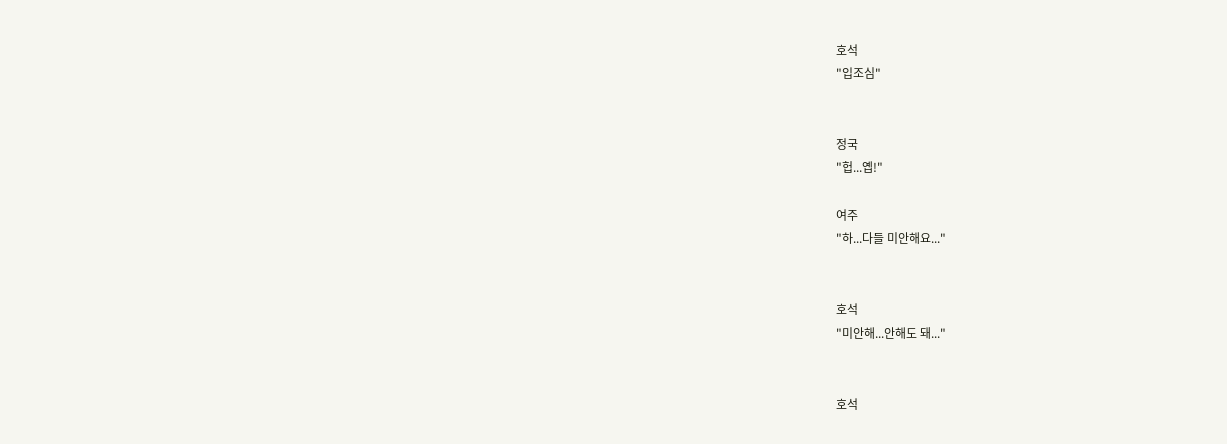호석
"입조심"


정국
"헙...옙!"

여주
"하...다들 미안해요..."


호석
"미안해...안해도 돼..."


호석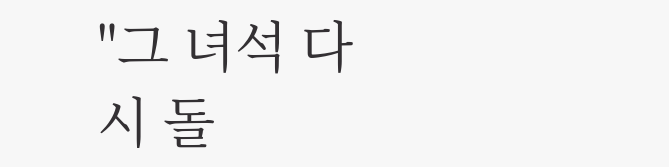"그 녀석 다시 돌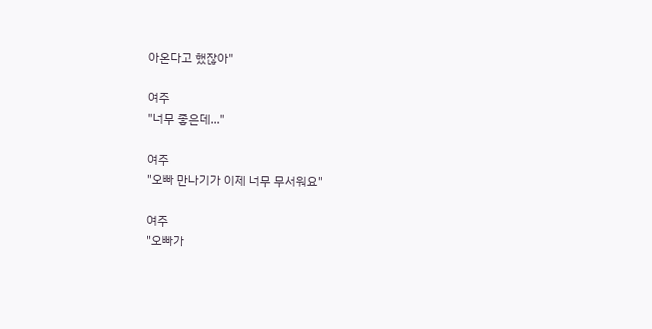아온다고 했잖아"

여주
"너무 좋은데..."

여주
"오빠 만나기가 이제 너무 무서워요"

여주
"오빠가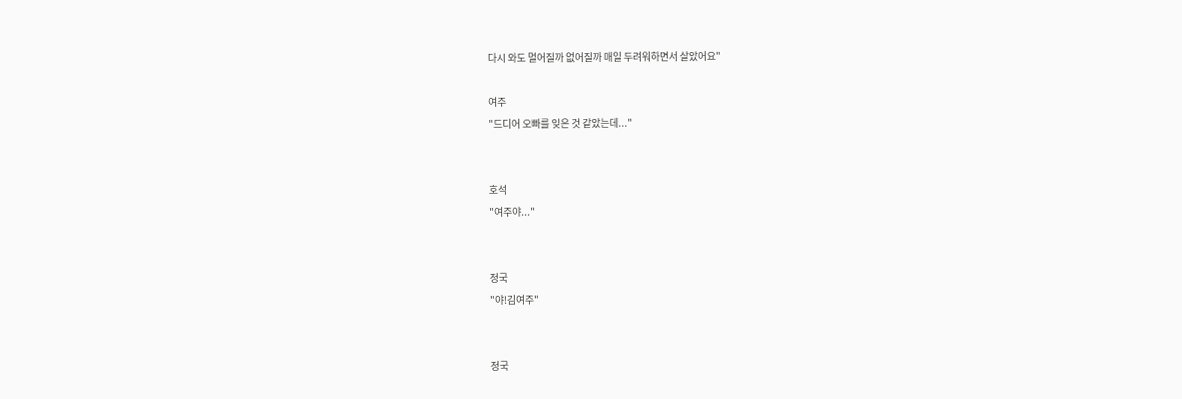다시 와도 멀어질까 없어질까 매일 두려워하면서 살았어요"

여주
"드디어 오빠를 잊은 것 같았는데..."


호석
"여주야..."


정국
"야!김여주"


정국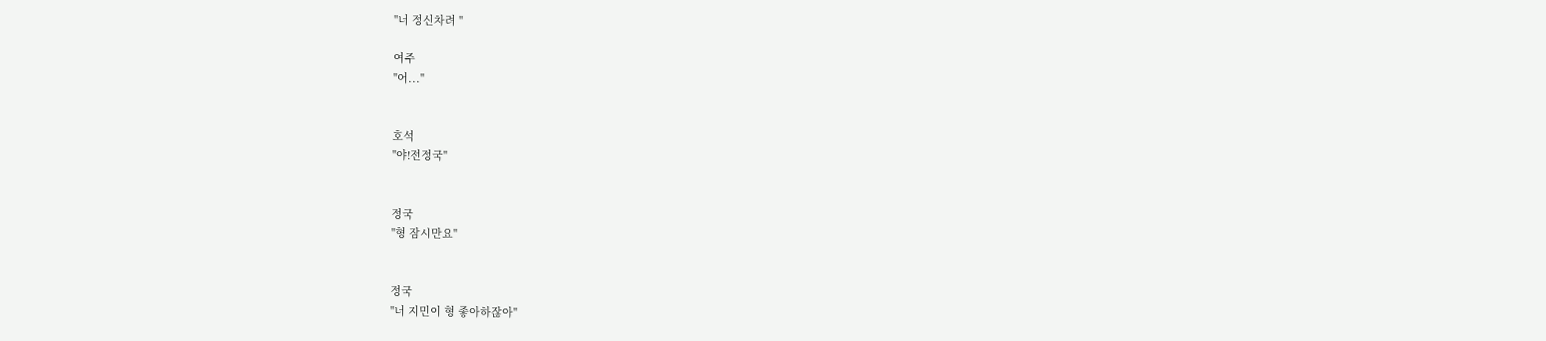"너 정신차려 "

여주
"어..."


호석
"야!전정국"


정국
"형 잠시만요"


정국
"너 지민이 형 좋아하잖아"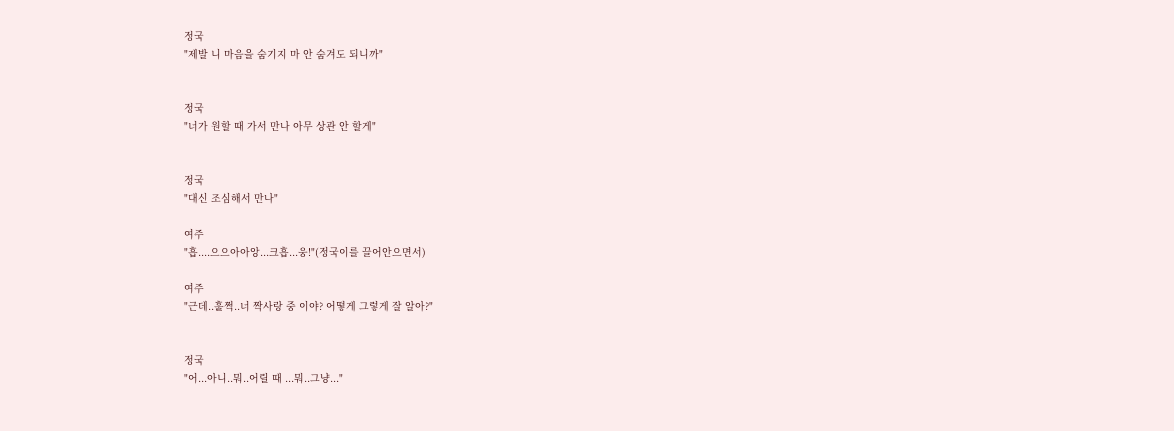정국
"제발 니 마음을 숨기지 마 안 숨겨도 되니까"


정국
"너가 원할 때 가서 만나 아무 상관 안 할게"


정국
"대신 조심해서 만나"

여주
"흡....으으아아앙...크흡...웅!"(정국이를 끌어안으면서)

여주
"근데..훌쩍..너 짝사랑 중 이야? 어떻게 그렇게 잘 알아?"


정국
"어...아니..뭐..어릴 때 ...뭐..그냥..."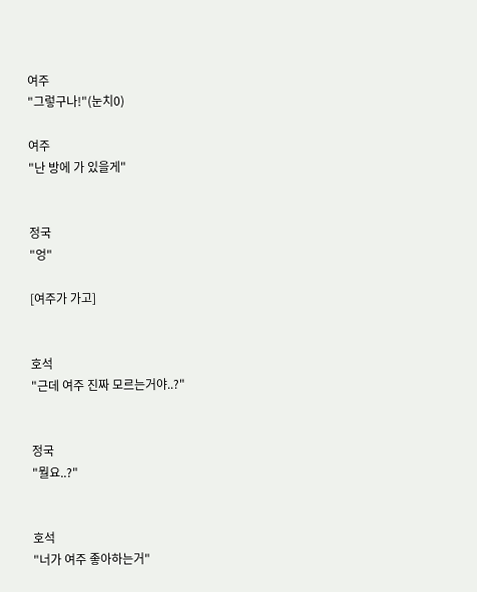여주
"그렇구나!"(눈치0)

여주
"난 방에 가 있을게"


정국
"엉"

[여주가 가고]


호석
"근데 여주 진짜 모르는거야..?"


정국
"뭘요..?"


호석
"너가 여주 좋아하는거"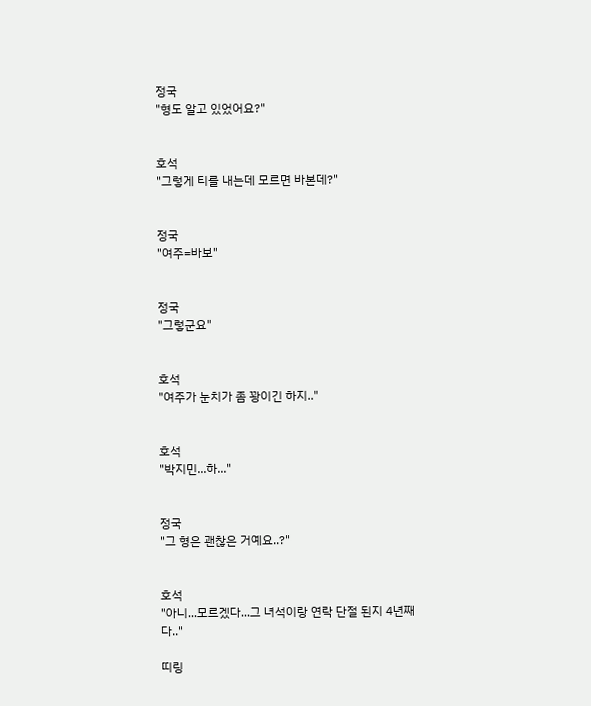정국
"형도 알고 있었어요?"


호석
"그렇게 티를 내는데 모르면 바본데?"


정국
"여주=바보"


정국
"그렇군요"


호석
"여주가 눈치가 좀 꽝이긴 하지.."


호석
"박지민...하..."


정국
"그 형은 괜찮은 거예요..?"


호석
"아니...모르겠다...그 녀석이랑 연락 단절 된지 4년째다.."

띠링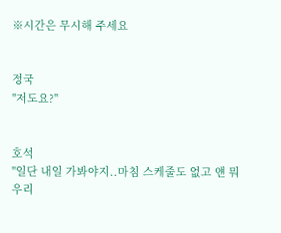※시간은 무시해 주세요


정국
"저도요?"


호석
"일단 내일 가봐야지..마침 스케줄도 없고 얜 뭐 우리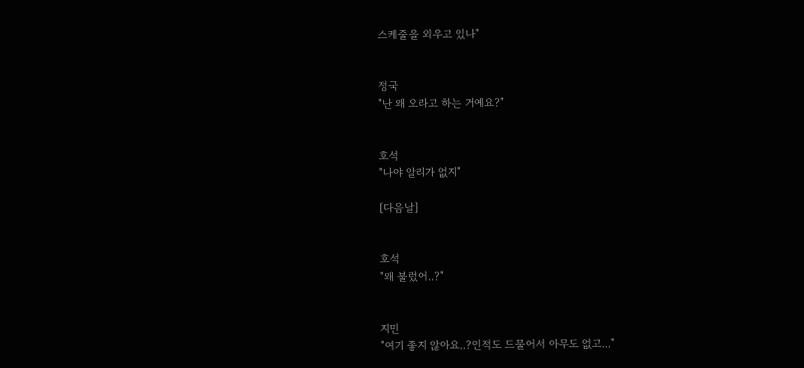스케줄을 외우고 있나"


정국
"난 왜 오라고 하는 거예요?"


호석
"나야 알리가 없지"

[다음날]


호석
"왜 불렀어..?"


지민
"여기 좋지 않아요..?인적도 드물어서 아무도 없고..."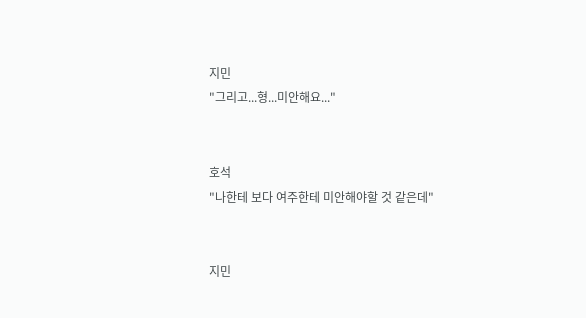지민
"그리고...형...미안해요..."


호석
"나한테 보다 여주한테 미안해야할 것 같은데"


지민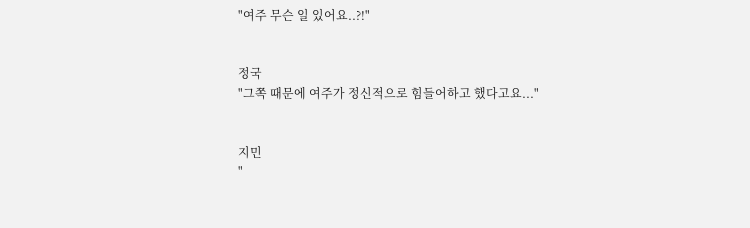"여주 무슨 일 있어요..?!"


정국
"그쪽 때문에 여주가 정신적으로 힘들어하고 했다고요..."


지민
"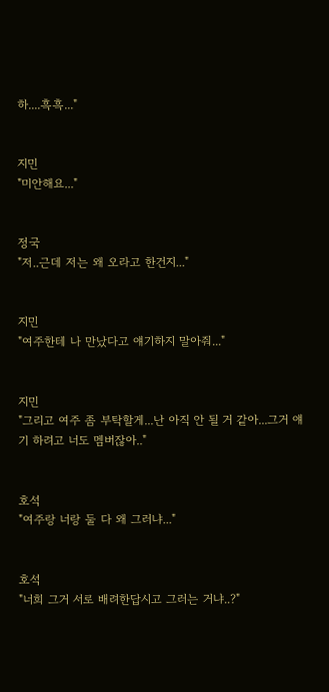하....흑흑..."


지민
"미안해요..."


정국
"저..근데 저는 왜 오라고 한건지..."


지민
"여주한테 나 만났다고 얘기하지 말아줘..."


지민
"그리고 여주 좀 부탁할게...난 아직 안 될 거 같아...그거 얘기 하려고 너도 멤버잖아.."


호석
"여주랑 너랑 둘 다 왜 그러냐..."


호석
"너희 그거 서로 배려한답시고 그러는 거냐..?"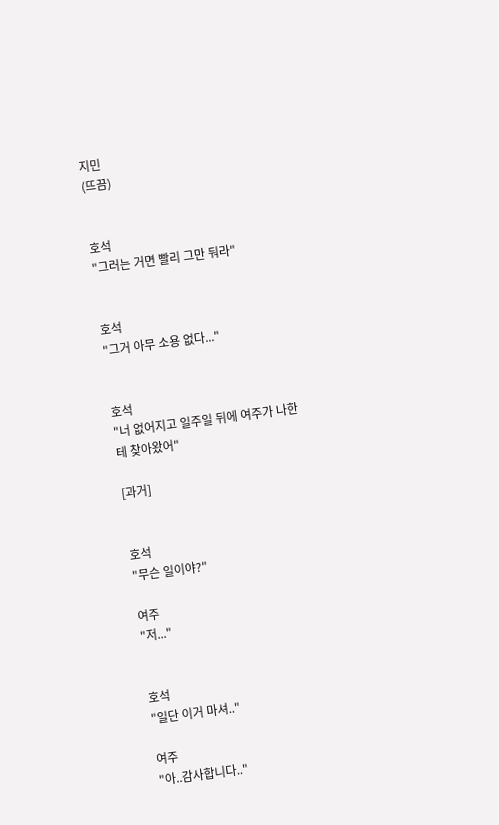지민
(뜨끔)


호석
"그러는 거면 빨리 그만 둬라"


호석
"그거 아무 소용 없다..."


호석
"너 없어지고 일주일 뒤에 여주가 나한테 찾아왔어"

[과거]


호석
"무슨 일이야?"

여주
"저..."


호석
"일단 이거 마셔.."

여주
"아..감사합니다.."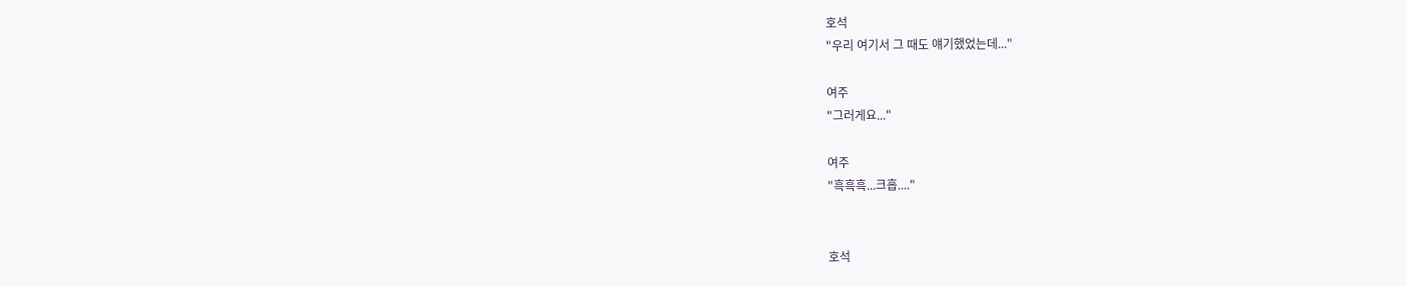호석
"우리 여기서 그 때도 얘기했었는데..."

여주
"그러게요..."

여주
"흑흑흑...크흡...."


호석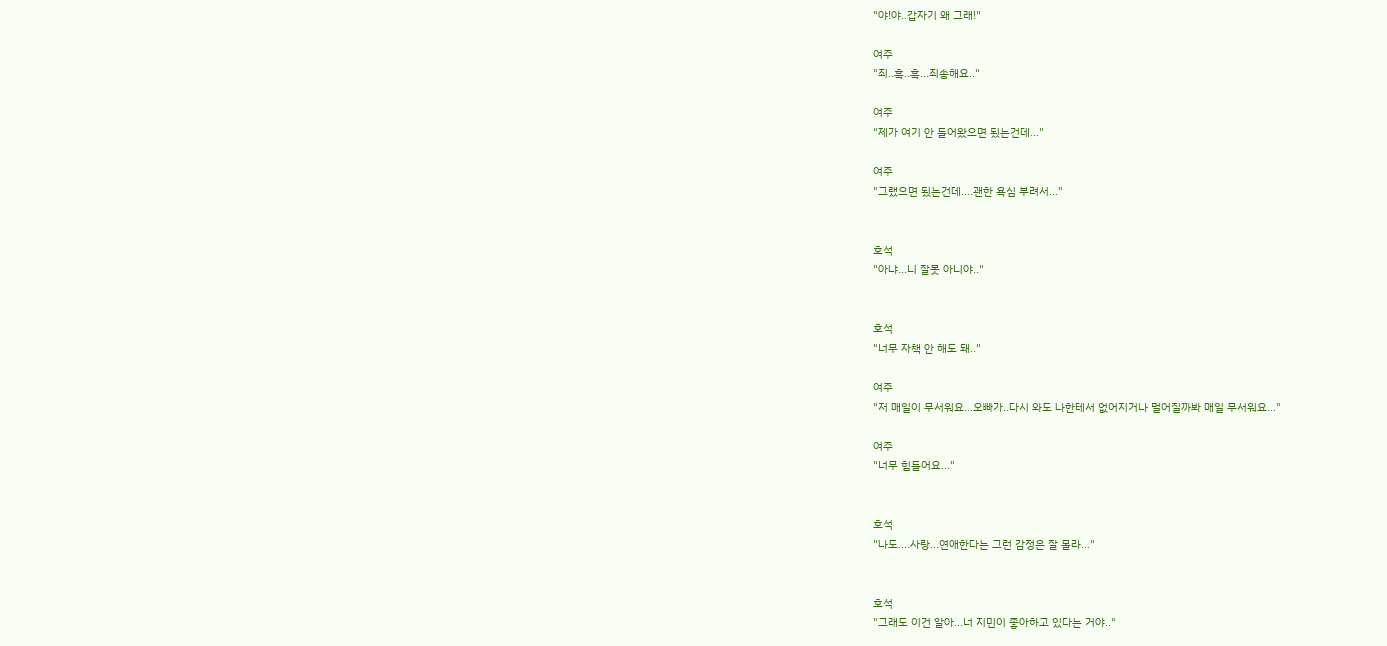"야!야..갑자기 왜 그래!"

여주
"죄..흑..흑...죄송해요.."

여주
"제가 여기 안 들어왔으면 됬는건데..."

여주
"그랬으면 됬는건데....괜한 욕심 부려서..."


호석
"아냐...니 잘못 아니야.."


호석
"너무 자책 안 해도 돼.."

여주
"저 매일이 무서워요...오빠가..다시 와도 나한테서 없어지거나 멀어질까봐 매일 무서워요..."

여주
"너무 힘들어요..."


호석
"나도....사랑...연애한다는 그런 감정은 잘 몰라..."


호석
"그래도 이건 알아...너 지민이 좋아하고 있다는 거야.."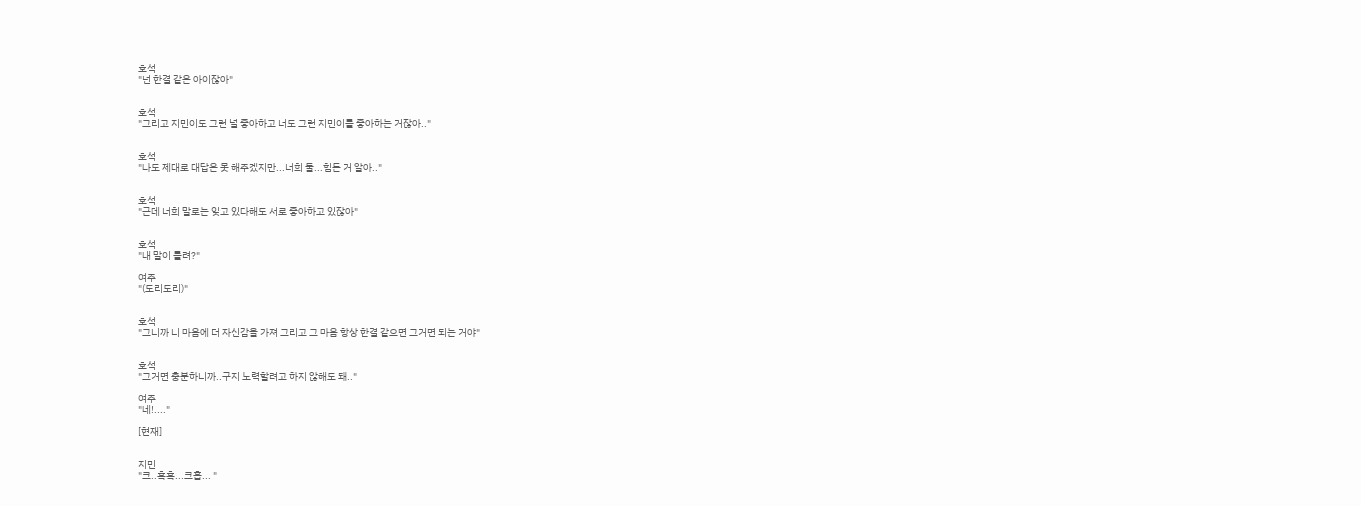호석
"넌 한결 같은 아이잖아"


호석
"그리고 지민이도 그런 널 좋아하고 너도 그런 지민이를 좋아하는 거잖아.."


호석
"나도 제대로 대답은 못 해주겠지만...너희 둘...힘든 거 알아.."


호석
"근데 너희 말로는 잊고 있다해도 서로 좋아하고 있잖아"


호석
"내 말이 틀려?"

여주
"(도리도리)"


호석
"그니까 니 마음에 더 자신감을 가져 그리고 그 마음 항상 한결 같으면 그거면 되는 거야"


호석
"그거면 충분하니까..구지 노력할려고 하지 않해도 돼.."

여주
"네!...."

[현재]


지민
"크..흑흑...크흡... "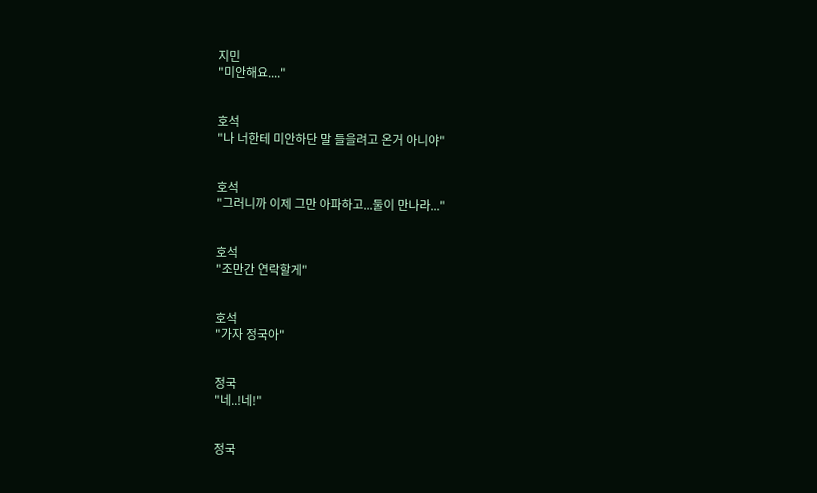지민
"미안해요...."


호석
"나 너한테 미안하단 말 들을려고 온거 아니야"


호석
"그러니까 이제 그만 아파하고...둘이 만나라..."


호석
"조만간 연락할게"


호석
"가자 정국아"


정국
"네..!네!"


정국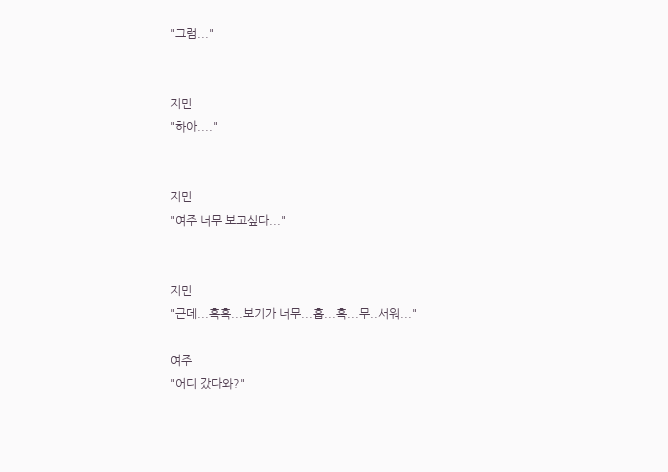"그럼..."


지민
"하아...."


지민
"여주 너무 보고싶다..."


지민
"근데...흑흑...보기가 너무...흡...흑...무..서워..."

여주
"어디 갔다와?"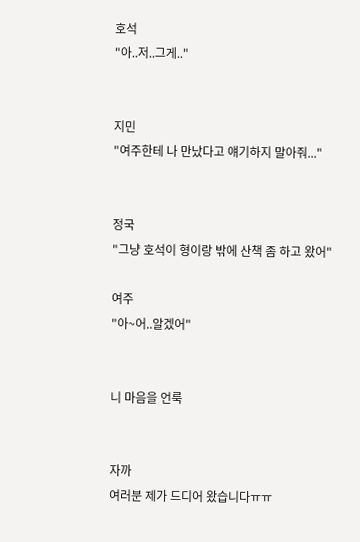호석
"아..저..그게.."


지민
"여주한테 나 만났다고 얘기하지 말아줘..."


정국
"그냥 호석이 형이랑 밖에 산책 좀 하고 왔어"

여주
"아~어..알겠어"


니 마음을 언룩


자까
여러분 제가 드디어 왔습니다ㅠㅠ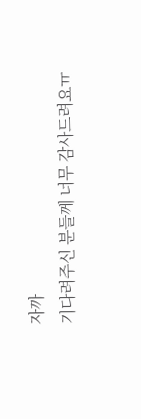자까
기다려주신 분들께 너무 감사드려요ㅠ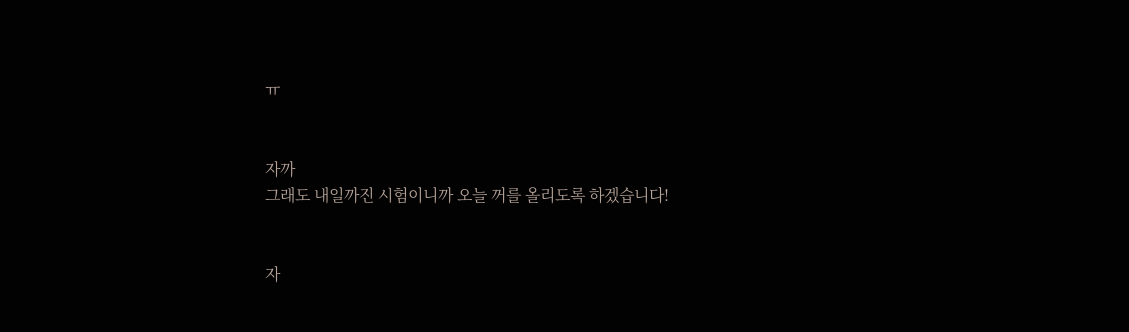ㅠ


자까
그래도 내일까진 시험이니까 오늘 꺼를 올리도록 하겠습니다!


자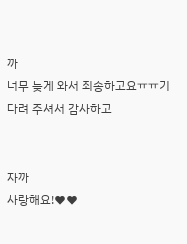까
너무 늦게 와서 죄송하고요ㅠㅠ기다려 주셔서 감사하고


자까
사랑해요!♥♥